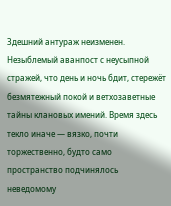Здешний антураж неизменен. Незыблемый аванпост с неусыпной стражей, что день и ночь бдит, стережёт безмятежный покой и ветхозаветные тайны клановых имений. Время здесь текло иначе — вязко, почти торжественно, будто само пространство подчинялось неведомому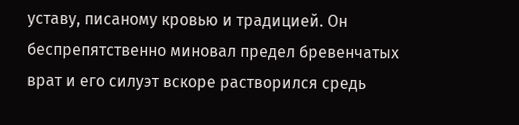уставу, писаному кровью и традицией. Он беспрепятственно миновал предел бревенчатых врат и его силуэт вскоре растворился средь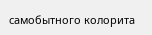самобытного колорита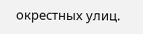окрестных улиц.